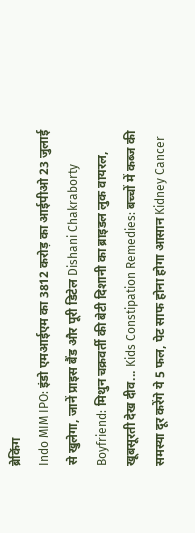ब्रेकिंग
Indo MIM IPO: इंडो एमआईएम का 3812 करोड़ का आईपीओ 23 जुलाई से खुलेगा, जानें प्राइस बैंड और पूरी डिटेल Dishani Chakraborty Boyfriend: मिथुन चक्रवर्ती की बेटी दिशानी का ब्राइडल लुक वायरल, खूबसूरती देख दीव... Kids Constipation Remedies: बच्चों में कब्ज की समस्या दूर करेंगे ये 5 फल, पेट साफ होना होगा आसान Kidney Cancer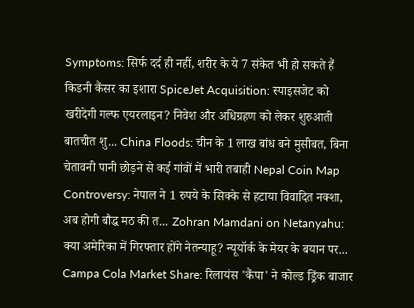Symptoms: सिर्फ दर्द ही नहीं, शरीर के ये 7 संकेत भी हो सकते हैं किडनी कैंसर का इशारा SpiceJet Acquisition: स्पाइसजेट को खरीदेगी गल्फ एयरलाइन? निवेश और अधिग्रहण को लेकर शुरुआती बातचीत शु... China Floods: चीन के 1 लाख बांध बने मुसीबत, बिना चेतावनी पानी छोड़ने से कई गांवों में भारी तबाही Nepal Coin Map Controversy: नेपाल ने 1 रुपये के सिक्के से हटाया विवादित नक्शा, अब होगी बौद्ध मठ की त... Zohran Mamdani on Netanyahu: क्या अमेरिका में गिरफ्तार होंगे नेतन्याहू? न्यूयॉर्क के मेयर के बयान पर... Campa Cola Market Share: रिलायंस 'कैंपा' ने कोल्ड ड्रिंक बाजार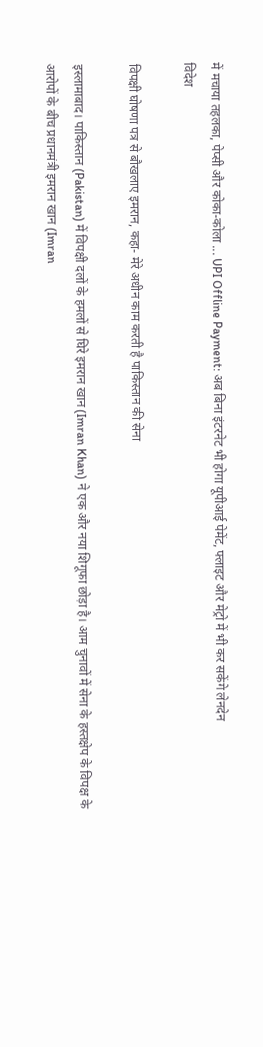में मचाया तहलका, पेप्सी और कोका-कोला ... UPI Offline Payment: अब बिना इंटरनेट भी होगा यूपीआई पेमेंट, फ्लाइट और मेट्रो में भी कर सकेंगे लेनदेन
विदेश

विपक्षी घोषणा पत्र से बौखलाए इमरान, कहा- मेरे अधीन काम करती है पाकिस्तान की सेना

इस्‍लामाबाद। पाकिस्‍तान (Pakistan) में विपक्षी दलों के हमलों से घिरे इमरान खान (Imran Khan) ने एक और नया शिगूफा छोड़ा है। आम चुनावों में सेना के हस्तक्षेप के विपक्ष के आरोपों के बीच प्रधानमंत्री इमरान खान (Imran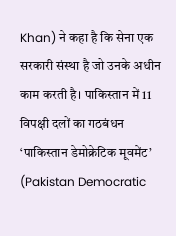Khan) ने कहा है कि सेना एक सरकारी संस्था है जो उनके अधीन काम करती है। पाकिस्तान में 11 विपक्षी दलों का गठबंधन ‘पाकिस्तान डेमोक्रेटिक मूवमेंट’ (Pakistan Democratic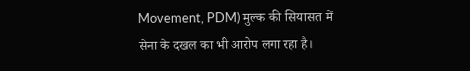Movement, PDM) मुल्‍क की सियासत में सेना के दखल का भी आरोप लगा रहा है।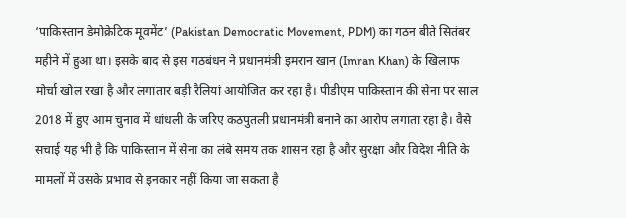‘पाकिस्तान डेमोक्रेटिक मूवमेंट’ (Pakistan Democratic Movement, PDM) का गठन बीते सितंबर महीने में हुआ था। इसके बाद से इस गठबंधन ने प्रधानमंत्री इमरान खान (Imran Khan) के खिलाफ मोर्चा खोल रखा है और लगातार बड़ी रैलियां आयोजित कर रहा है। पीडीएम पाकिस्तान की सेना पर साल 2018 में हुए आम चुनाव में धांधली के जरिए कठपुतली प्रधानमंत्री बनाने का आरोप लगाता रहा है। वैसे सचाई यह भी है कि पाकिस्तान में सेना का लंबे समय तक शासन रहा है और सुरक्षा और विदेश नीति के मामलों में उसके प्रभाव से इनकार नहीं किया जा सकता है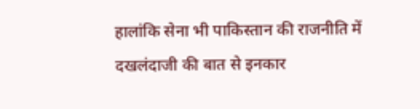हालांकि सेना भी पाकिस्‍तान की राजनीति में दखलंदाजी की बात से इनकार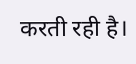करती रही है।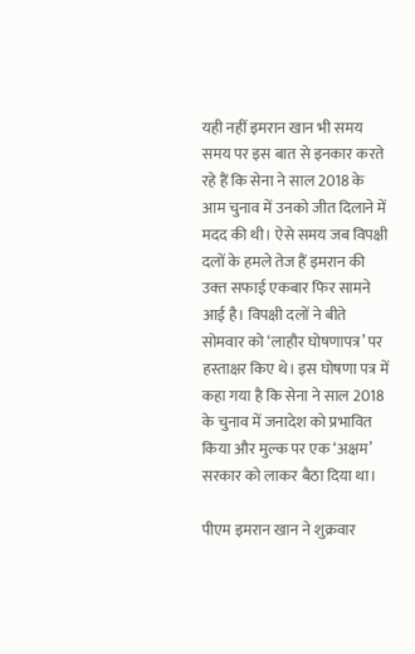यही नहीं इमरान खान भी समय समय पर इस बात से इनकार करते रहे हैं कि सेना ने साल 2018 के आम चुनाव में उनको जीत दिलाने में मदद की थी। ऐसे समय जब विपक्षी दलों के हमले तेज हैं इमरान की उक्‍त सफाई एकबार फिर सामने आई है। विपक्षी दलों ने बीते सोमवार को ‘लाहौर घोषणापत्र’ पर हस्ताक्षर किए थे। इस घोषणा पत्र में कहा गया है कि सेना ने साल 2018 के चुनाव में जनादेश को प्रभावित किया और मुल्‍क पर एक ‘अक्षम’ सरकार को लाकर बैठा दिया था।

पीएम इमरान खान ने शुक्रवार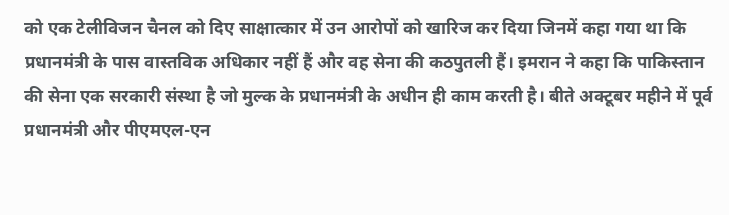को एक टेलीविजन चैनल को दिए साक्षात्कार में उन आरोपों को खारिज कर दिया जिनमें कहा गया था कि प्रधानमंत्री के पास वास्तविक अधिकार नहीं हैं और वह सेना की कठपुतली हैं। इमरान ने कहा कि पाकिस्तान की सेना एक सरकारी संस्था है जो मुल्‍क के प्रधानमंत्री के अधीन ही काम करती है। बीते अक्‍टूबर महीने में पूर्व प्रधानमंत्री और पीएमएल-एन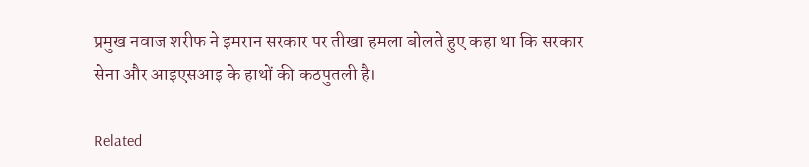प्रमुख नवाज शरीफ ने इमरान सरकार पर तीखा हमला बोलते हुए कहा था कि सरकार सेना और आइएसआइ के हाथों की कठपुतली है।

Related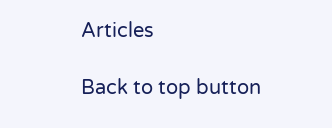Articles

Back to top button